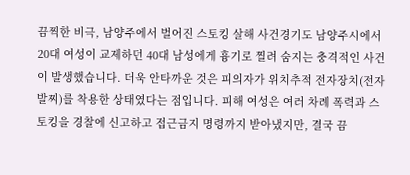끔찍한 비극, 남양주에서 벌어진 스토킹 살해 사건경기도 남양주시에서 20대 여성이 교제하던 40대 남성에게 흉기로 찔려 숨지는 충격적인 사건이 발생했습니다. 더욱 안타까운 것은 피의자가 위치추적 전자장치(전자발찌)를 착용한 상태였다는 점입니다. 피해 여성은 여러 차례 폭력과 스토킹을 경찰에 신고하고 접근금지 명령까지 받아냈지만, 결국 끔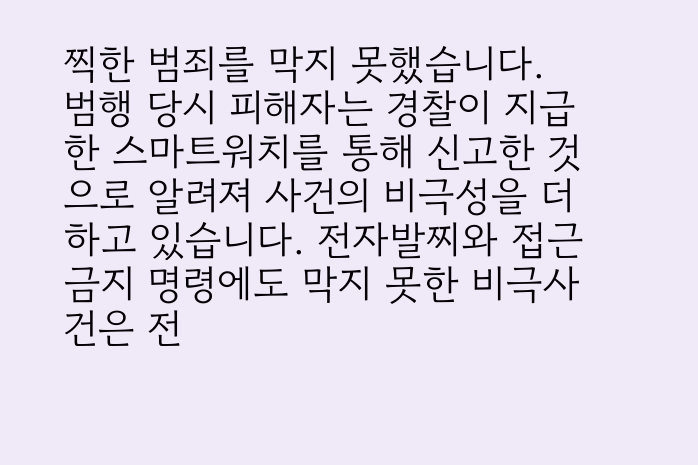찍한 범죄를 막지 못했습니다. 범행 당시 피해자는 경찰이 지급한 스마트워치를 통해 신고한 것으로 알려져 사건의 비극성을 더하고 있습니다. 전자발찌와 접근금지 명령에도 막지 못한 비극사건은 전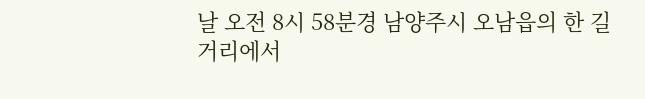날 오전 8시 58분경 남양주시 오남읍의 한 길거리에서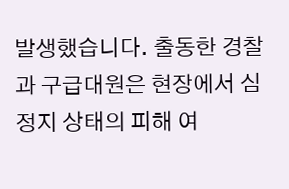발생했습니다. 출동한 경찰과 구급대원은 현장에서 심정지 상태의 피해 여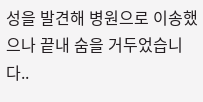성을 발견해 병원으로 이송했으나 끝내 숨을 거두었습니다..